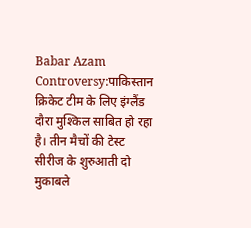Babar Azam Controversy:पाकिस्तान क्रिकेट टीम के लिए इंग्लैंड दौरा मुश्किल साबित हो रहा है। तीन मैचों की टेस्ट सीरीज के शुरुआती दो मुकाबले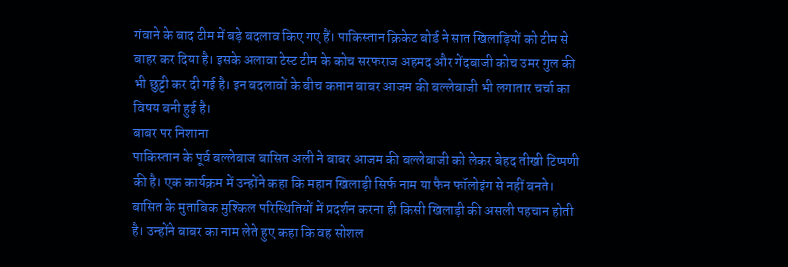गंवाने के बाद टीम में बड़े बदलाव किए गए हैं। पाकिस्तान क्रिकेट बोर्ड ने सात खिलाड़ियों को टीम से बाहर कर दिया है। इसके अलावा टेस्ट टीम के कोच सरफराज अहमद और गेंदबाजी कोच उमर गुल की भी छुट्टी कर दी गई है। इन बदलावों के बीच कप्तान बाबर आजम की बल्लेबाजी भी लगातार चर्चा का विषय बनी हुई है।
बाबर पर निशाना
पाकिस्तान के पूर्व बल्लेबाज बासित अली ने बाबर आजम की बल्लेबाजी को लेकर बेहद तीखी टिप्पणी की है। एक कार्यक्रम में उन्होंने कहा कि महान खिलाड़ी सिर्फ नाम या फैन फॉलोइंग से नहीं बनते। बासित के मुताबिक मुश्किल परिस्थितियों में प्रदर्शन करना ही किसी खिलाड़ी की असली पहचान होती है। उन्होंने बाबर का नाम लेते हुए कहा कि वह सोशल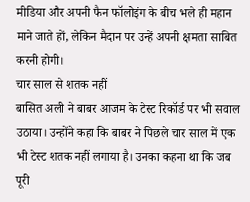मीडिया और अपनी फैन फॉलोइंग के बीच भले ही महान माने जाते हों, लेकिन मैदान पर उन्हें अपनी क्षमता साबित करनी होगी।
चार साल से शतक नहीं
बासित अली ने बाबर आजम के टेस्ट रिकॉर्ड पर भी सवाल उठाया। उन्होंने कहा कि बाबर ने पिछले चार साल में एक भी टेस्ट शतक नहीं लगाया है। उनका कहना था कि जब पूरी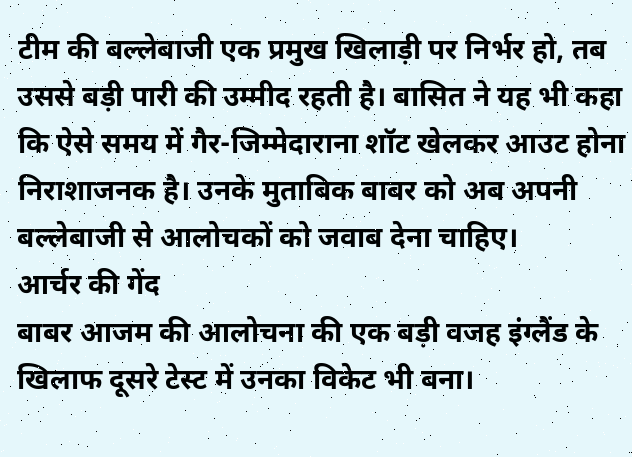टीम की बल्लेबाजी एक प्रमुख खिलाड़ी पर निर्भर हो, तब उससे बड़ी पारी की उम्मीद रहती है। बासित ने यह भी कहा कि ऐसे समय में गैर-जिम्मेदाराना शॉट खेलकर आउट होना निराशाजनक है। उनके मुताबिक बाबर को अब अपनी बल्लेबाजी से आलोचकों को जवाब देना चाहिए।
आर्चर की गेंद
बाबर आजम की आलोचना की एक बड़ी वजह इंग्लैंड के खिलाफ दूसरे टेस्ट में उनका विकेट भी बना।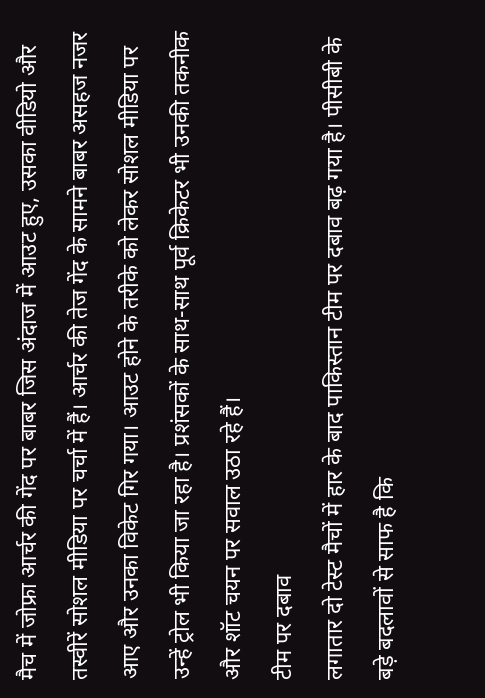मैच में जोफ्रा आर्चर की गेंद पर बाबर जिस अंदाज में आउट हुए, उसका वीडियो और तस्वीरें सोशल मीडिया पर चर्चा में हैं। आर्चर की तेज गेंद के सामने बाबर असहज नजर आए और उनका विकेट गिर गया। आउट होने के तरीके को लेकर सोशल मीडिया पर उन्हें ट्रोल भी किया जा रहा है। प्रशंसकों के साथ-साथ पूर्व क्रिकेटर भी उनकी तकनीक और शॉट चयन पर सवाल उठा रहे हैं।
टीम पर दबाव
लगातार दो टेस्ट मैचों में हार के बाद पाकिस्तान टीम पर दबाव बढ़ गया है। पीसीबी के बड़े बदलावों से साफ है कि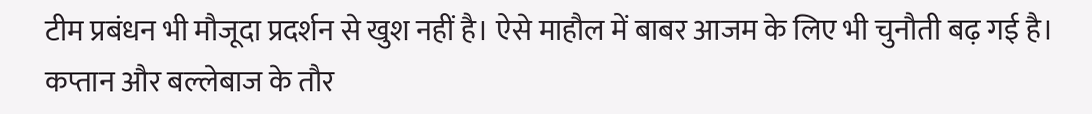टीम प्रबंधन भी मौजूदा प्रदर्शन से खुश नहीं है। ऐसे माहौल में बाबर आजम के लिए भी चुनौती बढ़ गई है। कप्तान और बल्लेबाज के तौर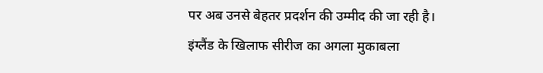पर अब उनसे बेहतर प्रदर्शन की उम्मीद की जा रही है। इंग्लैंड के खिलाफ सीरीज का अगला मुकाबला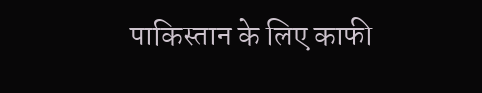पाकिस्तान के लिए काफी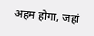अहम होगा, जहां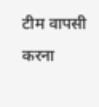टीम वापसी करना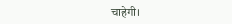चाहेगी।